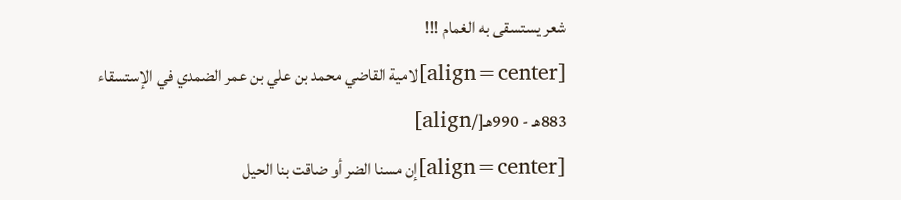شعر يستسقى به الغمام !!!
[align=center]لامية القاضي محمد بن علي بن عمر الضمدي في الإستسقاء 883هـ - 990هـ[/align]
[align=center]إن مسنا الضر أو ضاقت بنا الحيل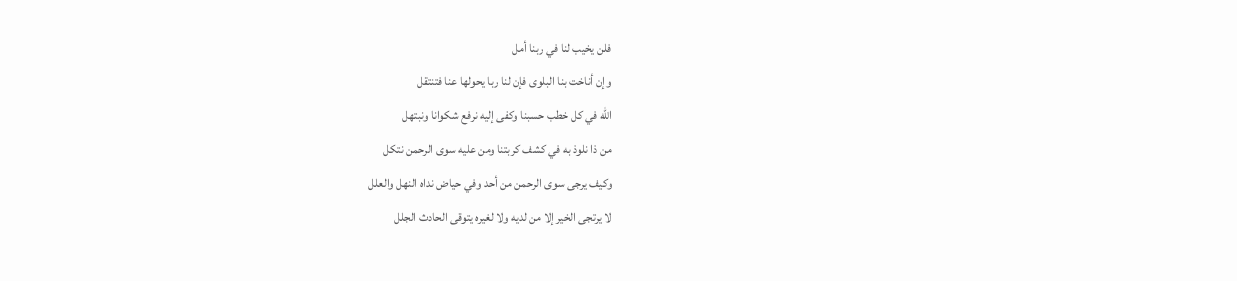فلن يخيب لنا في ربنا أمل
وإن أناخت بنا البلوى فإن لنا ربا يحولها عنا فتنتقل
الله في كل خطب حسبنا وكفى إليه نرفع شكوانا ونبتهل
من ذا نلوذ به في كشف كربتنا ومن عليه سوى الرحمن نتكل
وكيف يرجى سوى الرحمن من أحد وفي حياض نداه النهل والعلل
لا يرتجى الخير إلا من لديه ولا لغيره يتوقى الحادث الجلل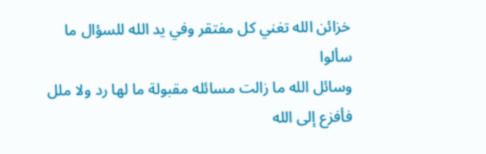خزائن الله تغني كل مفتقر وفي يد الله للسؤال ما سألوا
وسائل الله ما زالت مسائله مقبولة ما لها رد ولا ملل
فأفزع إلى الله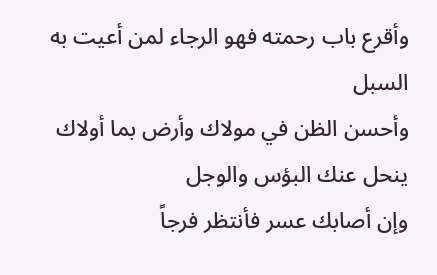وأقرع باب رحمته فهو الرجاء لمن أعيت به السبل
وأحسن الظن في مولاك وأرض بما أولاك ينحل عنك البؤس والوجل
وإن أصابك عسر فأنتظر فرجاً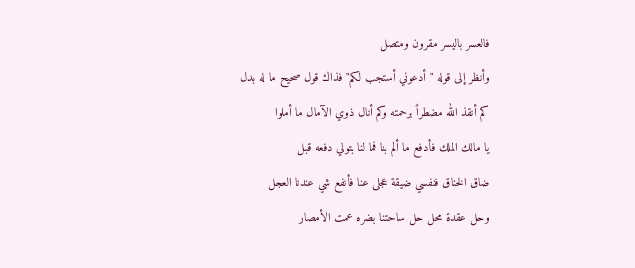فالعسر باليسر مقرون ومتصل
وأنظر إلى قوله "أدعوني أستجب لكم" فذاك قول صحيح ما له بدل
كم أنقذ الله مضطراً برحمته وكم أنال ذوي الآمال ما أملوا
يا مالك الملك فأدفع ما ألم بنا فما لنا بتولي دفعه قبل
ضاق الخناق فنفسي ضيقة عجلى عنا فأنفع شي عندنا العجل
وحل عقدة محل حل ساحتنا بضره عمت الأمصار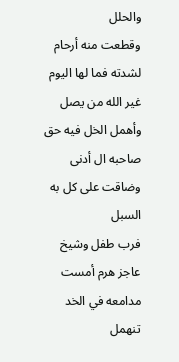والحلل
وقطعت منه أرحام لشدته فما لها اليوم غير الله من يصل
وأهمل الخل فيه حق صاحبه ال أدنى وضاقت على كل به السبل
فرب طفل وشيخ عاجز هرم أمست مدامعه في الخد تنهمل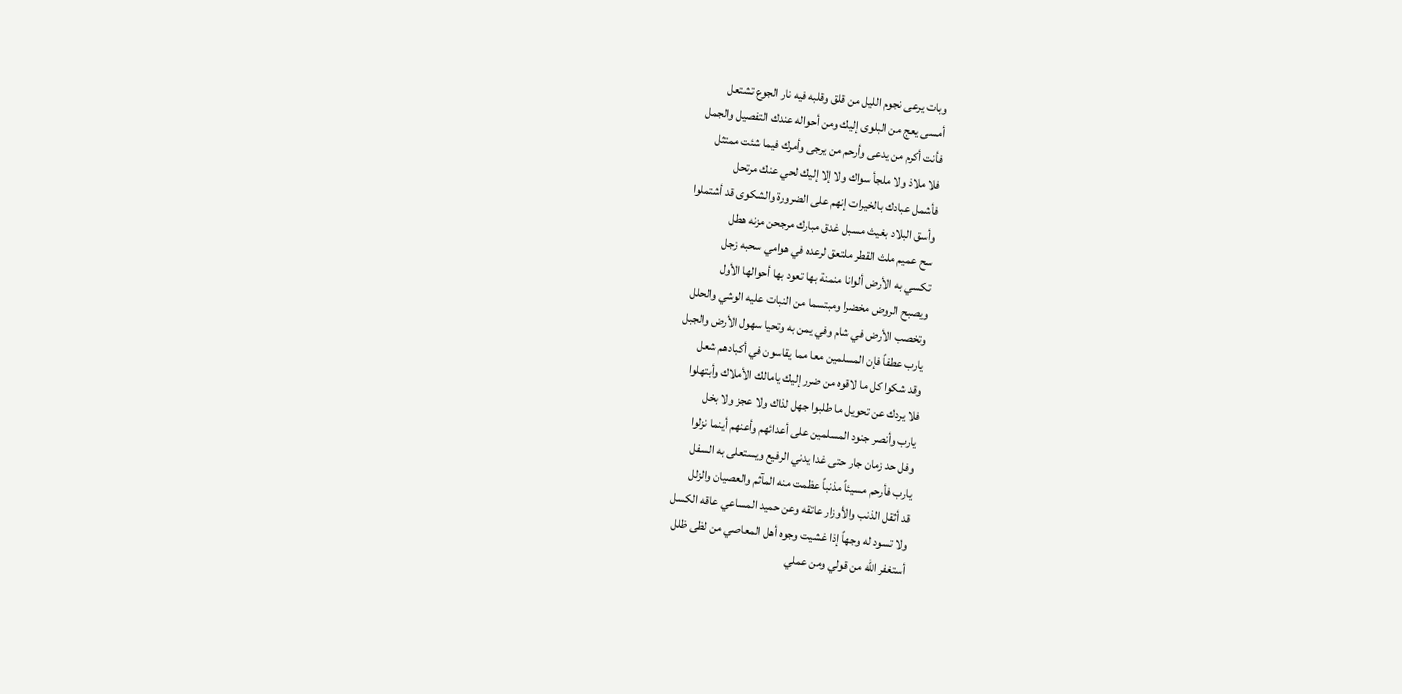وبات يرعى نجوم الليل من قلق وقلبه فيه نار الجوع تشتعل
أمسى يعج من البلوى إليك ومن أحواله عندك التفصيل والجمل
فأنت أكرم من يدعى وأرحم من يرجى وأمرك فيما شئت ممتثل
فلا ملاذ ولا ملجأ سواك ولا إلا إليك لحي عنك مرتحل
فأشمل عبادك بالخيرات إنهم على الضرورة والشكوى قد أشتملوا
وأسق البلاد بغيث مسبل غدق مبارك مرجحن مزنه هطل
سح عميم ملث القطر ملتعق لرعده في هوامي سحبه زجل
تكسي به الأرض ألوانا منمنة بها تعود بها أحوالها الأول
ويصبح الروض مخضرا ومبتسما من النبات عليه الوشي والحلل
وتخصب الأرض في شام وفي يمن به وتحيا سهول الأرض والجبل
يارب عطفاً فإن المسلمين معا مما يقاسون في أكبادهم شعل
وقد شكوا كل ما لاقوه من ضرر إليك يامالك الأملاك وأبتهلوا
فلا يردك عن تحويل ما طلبوا جهل لذاك ولا عجز ولا بخل
يارب وأنصر جنود المسلمين على أعدائهم وأعنهم أينما نزلوا
وفل حد زمان جار حتى غدا يدني الرفيع ويستعلى به السفل
يارب فأرحم مسيئاً مذنباً عظمت منه المآثم والعصيان والزلل
قد أثقل الذنب والأوزار عاتقه وعن حميد المساعي عاقه الكسل
ولا تسود له وجهاً إذا غشيت وجوه أهل المعاصي من لظى ظلل
أستغفر الله من قولي ومن عملي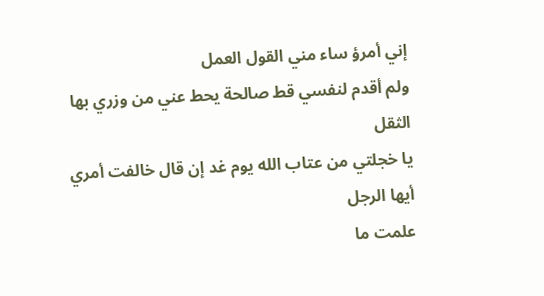إني أمرؤ ساء مني القول العمل
ولم أقدم لنفسي قط صالحة يحط عني من وزري بها الثقل
يا خجلتي من عتاب الله يوم غد إن قال خالفت أمري أيها الرجل
علمت ما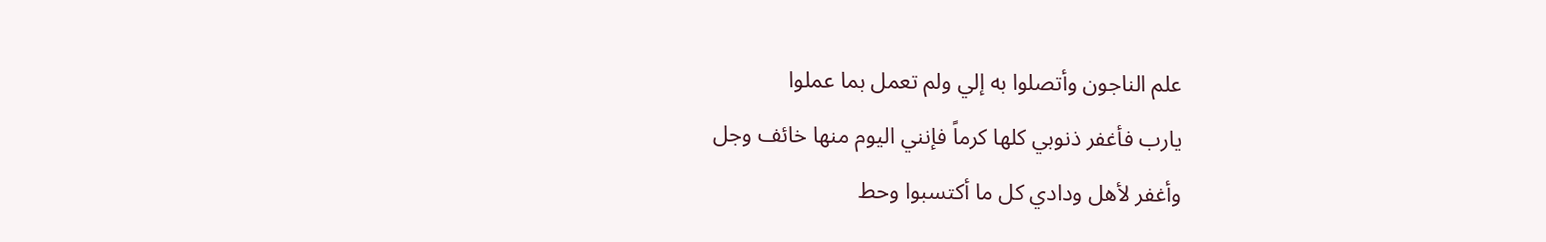علم الناجون وأتصلوا به إلي ولم تعمل بما عملوا
يارب فأغفر ذنوبي كلها كرماً فإنني اليوم منها خائف وجل
وأغفر لأهل ودادي كل ما أكتسبوا وحط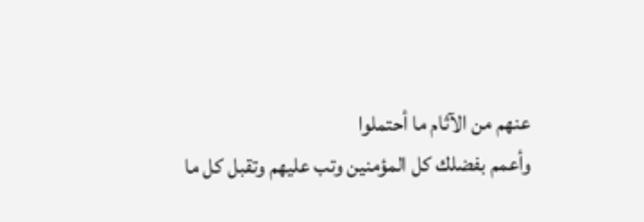عنهم من الآثام ما أحتملوا
وأعمم بفضلك كل المؤمنين وتب عليهم وتقبل كل ما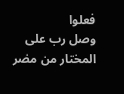فعلوا
وصل رب على المختار من مضر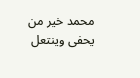محمد خير من يحفى وينتعل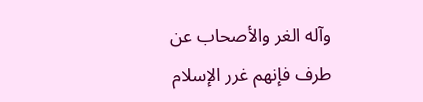وآله الغر والأصحاب عن طرف فإنهم غرر الإسلام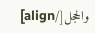والحجل[/align]